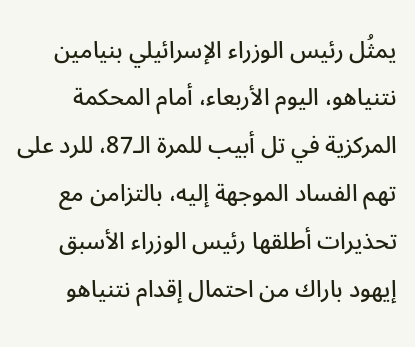يمثُل رئيس الوزراء الإسرائيلي بنيامين نتنياهو، اليوم الأربعاء، أمام المحكمة المركزية في تل أبيب للمرة الـ87، للرد على تهم الفساد الموجهة إليه، بالتزامن مع تحذيرات أطلقها رئيس الوزراء الأسبق إيهود باراك من احتمال إقدام نتنياهو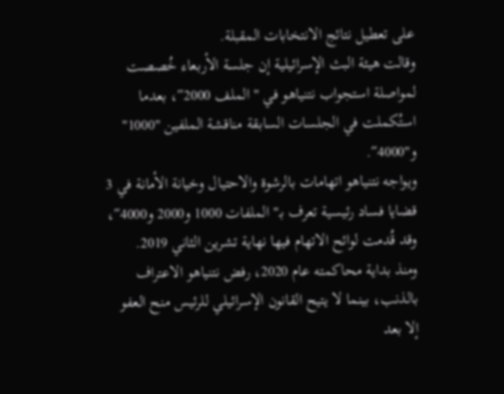على تعطيل نتائج الانتخابات المقبلة.
وقالت هيئة البث الإسرائيلية إن جلسة الأربعاء خُصصت لمواصلة استجواب نتنياهو في "الملف 2000″، بعدما استُكملت في الجلسات السابقة مناقشة الملفين "1000" و"4000″.
ويواجه نتنياهو اتهامات بالرشوة والاحتيال وخيانة الأمانة في 3 قضايا فساد رئيسية تعرف بـ"الملفات 1000 و2000 و4000″، وقد قُدمت لوائح الاتهام فيها نهاية تشرين الثاني 2019.
ومنذ بداية محاكمته عام 2020، رفض نتنياهو الاعتراف بالذنب، بينما لا يتيح القانون الإسرائيلي للرئيس منح العفو إلا بعد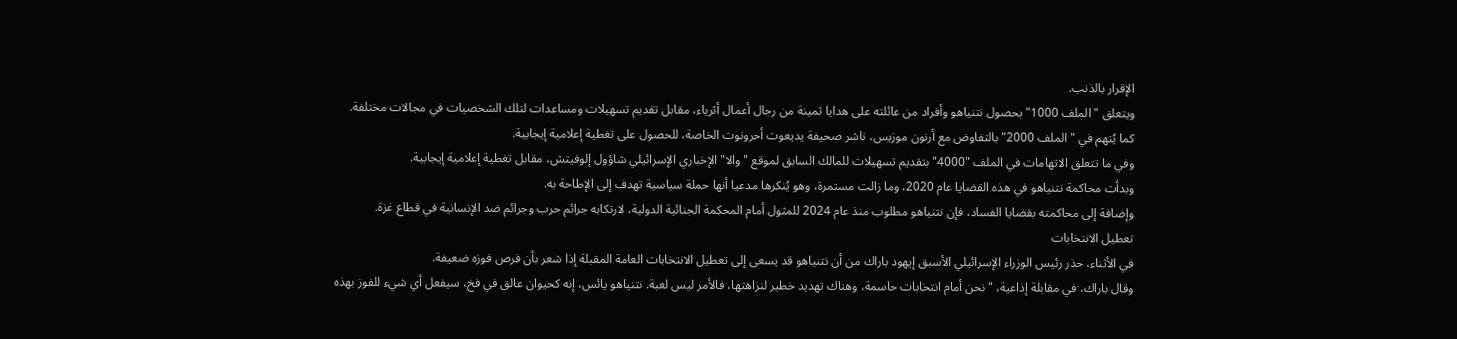الإقرار بالذنب.
ويتعلق "الملف 1000" بحصول نتنياهو وأفراد من عائلته على هدايا ثمينة من رجال أعمال أثرياء، مقابل تقديم تسهيلات ومساعدات لتلك الشخصيات في مجالات مختلفة.
كما يُتهم في "الملف 2000" بالتفاوض مع أرنون موزيس، ناشر صحيفة يديعوت أحرونوت الخاصة، للحصول على تغطية إعلامية إيجابية.
وفي ما تتعلق الاتهامات في الملف "4000" بتقديم تسهيلات للمالك السابق لموقع "والا" الإخباري الإسرائيلي شاؤول إلوفيتش، مقابل تغطية إعلامية إيجابية.
وبدأت محاكمة نتنياهو في هذه القضايا عام 2020، وما زالت مستمرة، وهو يُنكرها مدعيا أنها حملة سياسية تهدف إلى الإطاحة به.
وإضافة إلى محاكمته بقضايا الفساد، فإن نتنياهو مطلوب منذ عام 2024 للمثول أمام المحكمة الجنائية الدولية، لارتكابه جرائم حرب وجرائم ضد الإنسانية في قطاع غزة.
تعطيل الانتخابات
في الأثناء، حذر رئيس الوزراء الإسرائيلي الأسبق إيهود باراك من أن نتنياهو قد يسعى إلى تعطيل الانتخابات العامة المقبلة إذا شعر بأن فرص فوزه ضعيفة.
وقال باراك، في مقابلة إذاعية، "نحن أمام انتخابات حاسمة، وهناك تهديد خطير لنزاهتها، فالأمر ليس لعبة. نتنياهو يائس، إنه كحيوان عالق في فخ، سيفعل أي شيء للفوز بهذه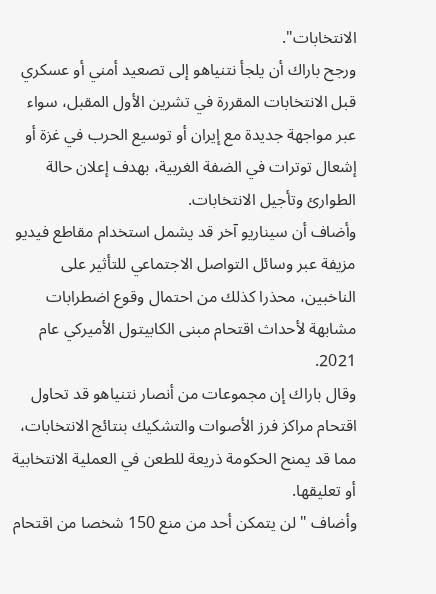الانتخابات".
ورجح باراك أن يلجأ نتنياهو إلى تصعيد أمني أو عسكري قبل الانتخابات المقررة في تشرين الأول المقبل، سواء عبر مواجهة جديدة مع إيران أو توسيع الحرب في غزة أو إشعال توترات في الضفة الغربية، بهدف إعلان حالة الطوارئ وتأجيل الانتخابات.
وأضاف أن سيناريو آخر قد يشمل استخدام مقاطع فيديو مزيفة عبر وسائل التواصل الاجتماعي للتأثير على الناخبين، محذرا كذلك من احتمال وقوع اضطرابات مشابهة لأحداث اقتحام مبنى الكابيتول الأميركي عام 2021.
وقال باراك إن مجموعات من أنصار نتنياهو قد تحاول اقتحام مراكز فرز الأصوات والتشكيك بنتائج الانتخابات، مما قد يمنح الحكومة ذريعة للطعن في العملية الانتخابية أو تعليقها.
وأضاف "لن يتمكن أحد من منع 150 شخصا من اقتحام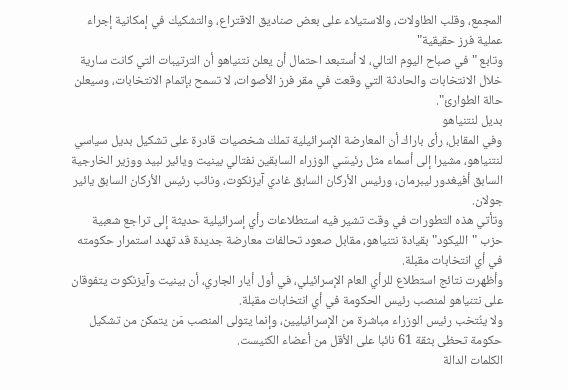المجمع، وقلب الطاولات، والاستيلاء على بعض صناديق الاقتراع، والتشكيك في إمكانية إجراء عملية فرز حقيقية"
وتابع "في صباح اليوم التالي، لا أستبعد احتمال أن يعلن نتنياهو أن الترتيبات التي كانت سارية خلال الانتخابات والحادثة التي وقعت في مقر فرز الأصوات، لا تسمح بإتمام الانتخابات، وسيعلن حالة الطوارئ".
بديل لنتنياهو
وفي المقابل، رأى باراك أن المعارضة الإسرائيلية تملك شخصيات قادرة على تشكيل بديل سياسي لنتنياهو، مشيرا إلى أسماء مثل رئيسَي الوزراء السابقين نفتالي بينيت ويائير لبيد ووزير الخارجية السابق أفيغدور ليبرمان، ورئيس الأركان السابق غادي آيزنكوت، ونائب رئيس الأركان السابق يائير جولان.
وتأتي هذه التطورات في وقت تشير فيه استطلاعات رأي إسرائيلية حديثة إلى تراجع شعبية حزب "الليكود" بقيادة نتنياهو، مقابل صعود تحالفات معارضة جديدة قد تهدد استمرار حكومته في أي انتخابات مقبلة.
وأظهرت نتائج استطلاع للرأي العام الإسرائيلي، في أول أيار الجاري، أن بينيت وآيزنكوت يتفوقان على نتنياهو لمنصب رئيس الحكومة في أي انتخابات مقبلة.
ولا ينُتخب رئيس الوزراء مباشرة من الإسرائيليين، وإنما يتولى المنصب مَن يتمكن من تشكيل حكومة تحظى بثقة 61 نائبا على الأقل من أعضاء الكنيست.
الكلمات الدالة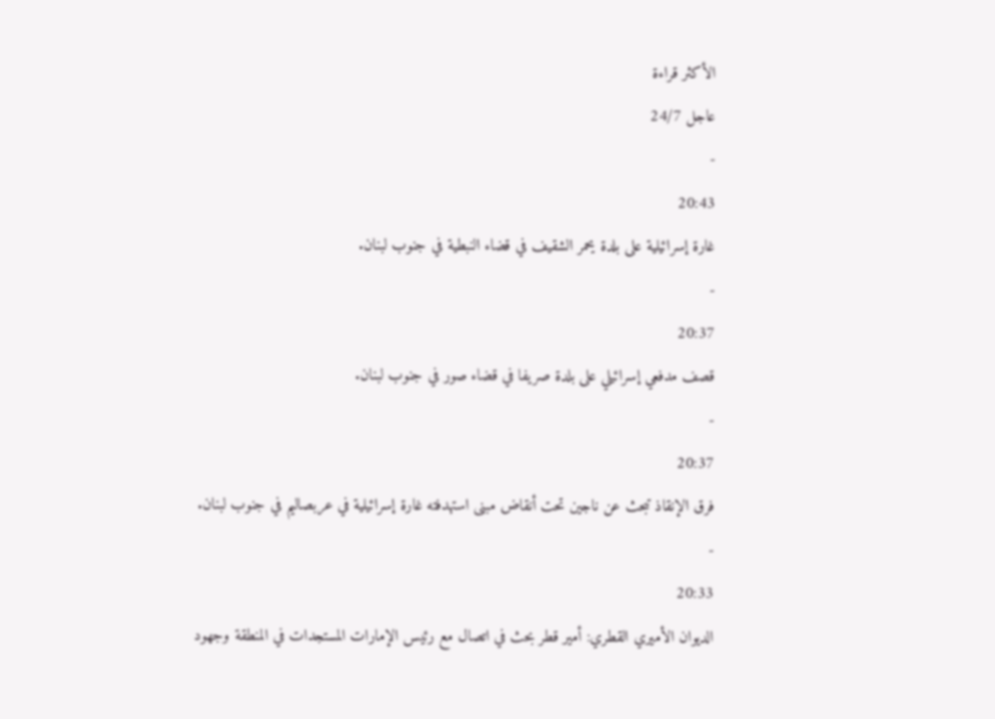الأكثر قراءة
عاجل 24/7
-
20:43
غارة إسرائيلية على بلدة يحمر الشقيف في قضاء النبطية في جنوب لبنان.
-
20:37
قصف مدفعي إسرائيلي على بلدة صريفا في قضاء صور في جنوب لبنان.
-
20:37
فرق الإنقاذ تبحث عن ناجين تحت أنقاض مبنى استهدفته غارة إسرائيلية في عربصاليم في جنوب لبنان.
-
20:33
الديوان الأميري القطري: أمير قطر بحث في اتصال مع رئيس الإمارات المستجدات في المنطقة وجهود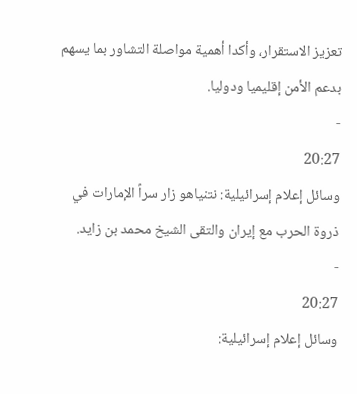تعزيز الاستقرار، وأكدا أهمية مواصلة التشاور بما يسهم بدعم الأمن إقليميا ودوليا.
-
20:27
وسائل إعلام إسرائيلية: نتنياهو زار سراً الإمارات في ذروة الحرب مع إيران والتقى الشيخ محمد بن زايد.
-
20:27
وسائل إعلام إسرائيلية: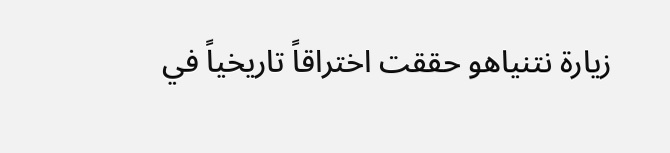زيارة نتنياهو حققت اختراقاً تاريخياً في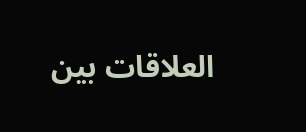العلاقات بين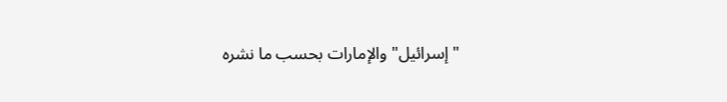"إسرائيل" والإمارات بحسب ما نشره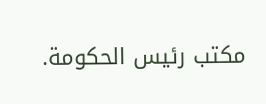مكتب رئيس الحكومة.